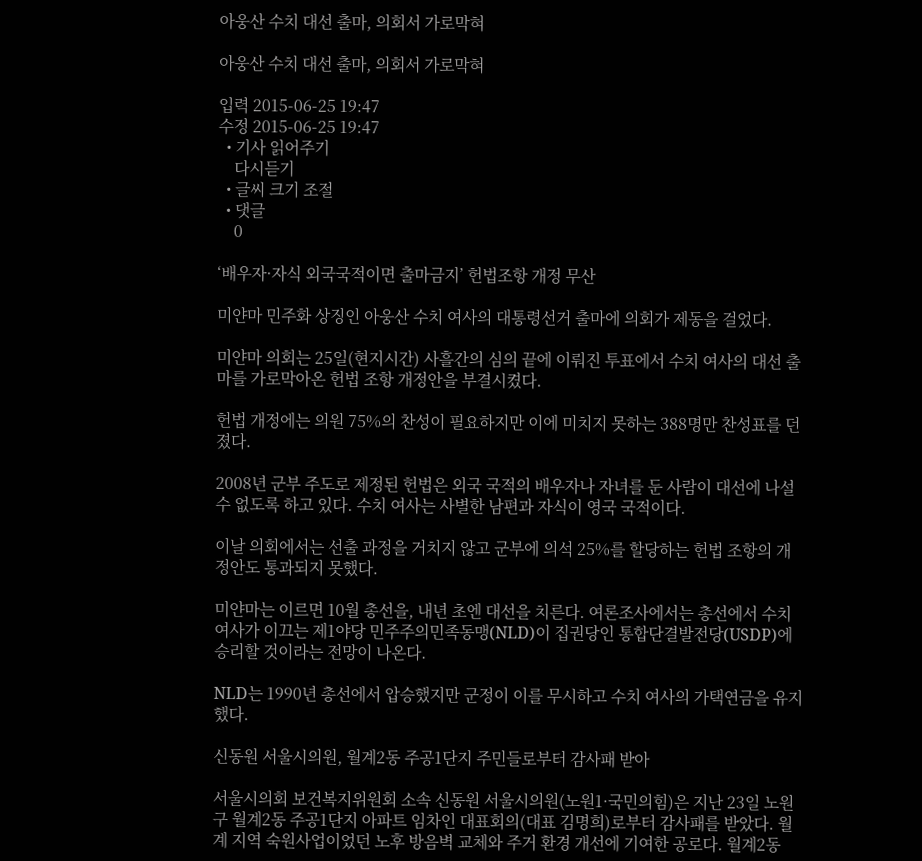아웅산 수치 대선 출마, 의회서 가로막혀

아웅산 수치 대선 출마, 의회서 가로막혀

입력 2015-06-25 19:47
수정 2015-06-25 19:47
  • 기사 읽어주기
    다시듣기
  • 글씨 크기 조절
  • 댓글
    0

‘배우자·자식 외국국적이면 출마금지’ 헌법조항 개정 무산

미얀마 민주화 상징인 아웅산 수치 여사의 대통령선거 출마에 의회가 제동을 걸었다.

미얀마 의회는 25일(현지시간) 사흘간의 심의 끝에 이뤄진 투표에서 수치 여사의 대선 출마를 가로막아온 헌법 조항 개정안을 부결시켰다.

헌법 개정에는 의원 75%의 찬성이 필요하지만 이에 미치지 못하는 388명만 찬성표를 던졌다.

2008년 군부 주도로 제정된 헌법은 외국 국적의 배우자나 자녀를 둔 사람이 대선에 나설 수 없도록 하고 있다. 수치 여사는 사별한 남편과 자식이 영국 국적이다.

이날 의회에서는 선출 과정을 거치지 않고 군부에 의석 25%를 할당하는 헌법 조항의 개정안도 통과되지 못했다.

미얀마는 이르면 10월 총선을, 내년 초엔 대선을 치른다. 여론조사에서는 총선에서 수치 여사가 이끄는 제1야당 민주주의민족동맹(NLD)이 집권당인 통합단결발전당(USDP)에 승리할 것이라는 전망이 나온다.

NLD는 1990년 총선에서 압승했지만 군정이 이를 무시하고 수치 여사의 가택연금을 유지했다.

신동원 서울시의원, 월계2동 주공1단지 주민들로부터 감사패 받아

서울시의회 보건복지위원회 소속 신동원 서울시의원(노원1·국민의힘)은 지난 23일 노원구 월계2동 주공1단지 아파트 임차인 대표회의(대표 김명희)로부터 감사패를 받았다. 월계 지역 숙원사업이었던 노후 방음벽 교체와 주거 환경 개선에 기여한 공로다. 월계2동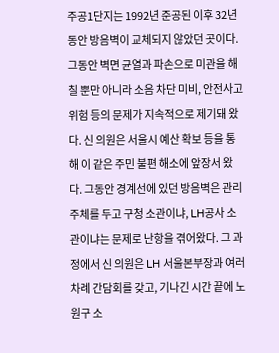주공1단지는 1992년 준공된 이후 32년 동안 방음벽이 교체되지 않았던 곳이다. 그동안 벽면 균열과 파손으로 미관을 해칠 뿐만 아니라 소음 차단 미비, 안전사고 위험 등의 문제가 지속적으로 제기돼 왔다. 신 의원은 서울시 예산 확보 등을 통해 이 같은 주민 불편 해소에 앞장서 왔다. 그동안 경계선에 있던 방음벽은 관리 주체를 두고 구청 소관이냐, LH공사 소관이냐는 문제로 난항을 겪어왔다. 그 과정에서 신 의원은 LH 서울본부장과 여러 차례 간담회를 갖고, 기나긴 시간 끝에 노원구 소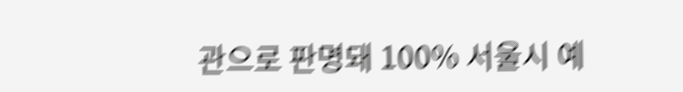관으로 판명돼 100% 서울시 예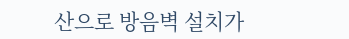산으로 방음벽 설치가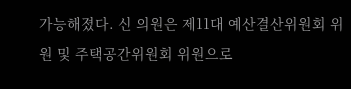가능해졌다. 신 의원은 제11대 예산결산위원회 위원 및 주택공간위원회 위원으로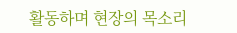활동하며 현장의 목소리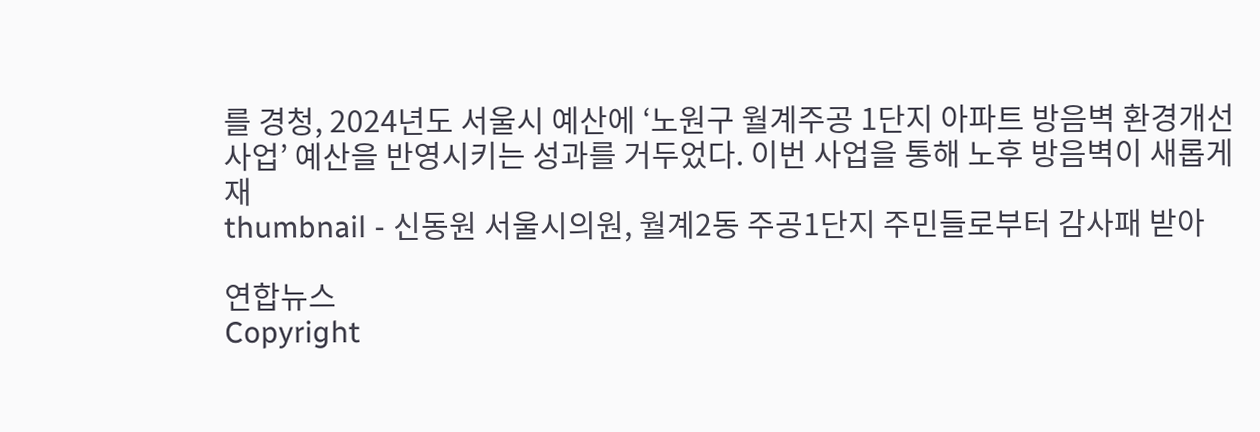를 경청, 2024년도 서울시 예산에 ‘노원구 월계주공 1단지 아파트 방음벽 환경개선 사업’ 예산을 반영시키는 성과를 거두었다. 이번 사업을 통해 노후 방음벽이 새롭게 재
thumbnail - 신동원 서울시의원, 월계2동 주공1단지 주민들로부터 감사패 받아

연합뉴스
Copyright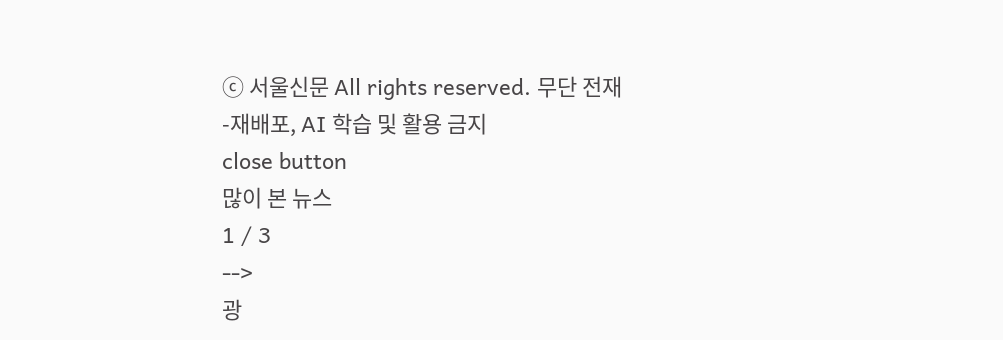ⓒ 서울신문 All rights reserved. 무단 전재-재배포, AI 학습 및 활용 금지
close button
많이 본 뉴스
1 / 3
-->
광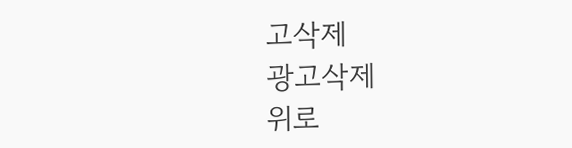고삭제
광고삭제
위로